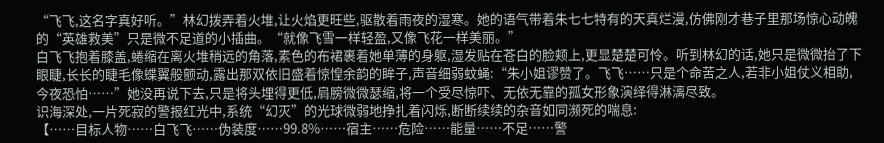“飞飞,这名字真好听。”林幻拨弄着火堆,让火焰更旺些,驱散着雨夜的湿寒。她的语气带着朱七七特有的天真烂漫,仿佛刚才巷子里那场惊心动魄的“英雄救美”只是微不足道的小插曲。“就像飞雪一样轻盈,又像飞花一样美丽。”
白飞飞抱着膝盖,蜷缩在离火堆稍远的角落,素色的布裙裹着她单薄的身躯,湿发贴在苍白的脸颊上,更显楚楚可怜。听到林幻的话,她只是微微抬了下眼睫,长长的睫毛像蝶翼般颤动,露出那双依旧盛着惊惶余韵的眸子,声音细弱蚊蝇:“朱小姐谬赞了。飞飞……只是个命苦之人,若非小姐仗义相助,今夜恐怕……”她没再说下去,只是将头埋得更低,肩膀微微瑟缩,将一个受尽惊吓、无依无靠的孤女形象演绎得淋漓尽致。
识海深处,一片死寂的警报红光中,系统“幻灭”的光球微弱地挣扎着闪烁,断断续续的杂音如同濒死的喘息:
【……目标人物……白飞飞……伪装度……99.8%……宿主……危险……能量……不足……警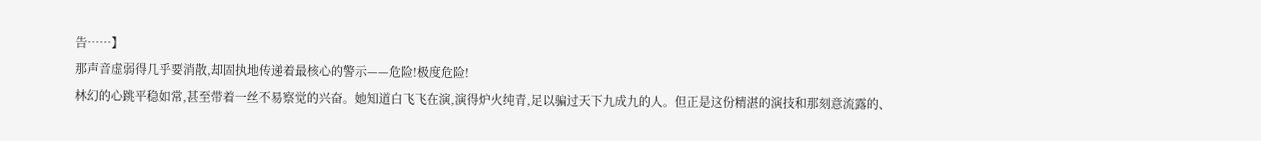告……】
那声音虚弱得几乎要消散,却固执地传递着最核心的警示——危险!极度危险!
林幻的心跳平稳如常,甚至带着一丝不易察觉的兴奋。她知道白飞飞在演,演得炉火纯青,足以骗过天下九成九的人。但正是这份精湛的演技和那刻意流露的、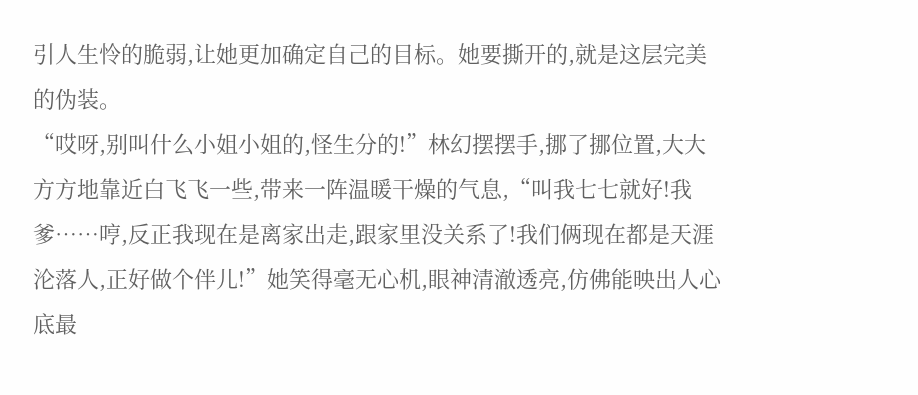引人生怜的脆弱,让她更加确定自己的目标。她要撕开的,就是这层完美的伪装。
“哎呀,别叫什么小姐小姐的,怪生分的!”林幻摆摆手,挪了挪位置,大大方方地靠近白飞飞一些,带来一阵温暖干燥的气息,“叫我七七就好!我爹……哼,反正我现在是离家出走,跟家里没关系了!我们俩现在都是天涯沦落人,正好做个伴儿!”她笑得毫无心机,眼神清澈透亮,仿佛能映出人心底最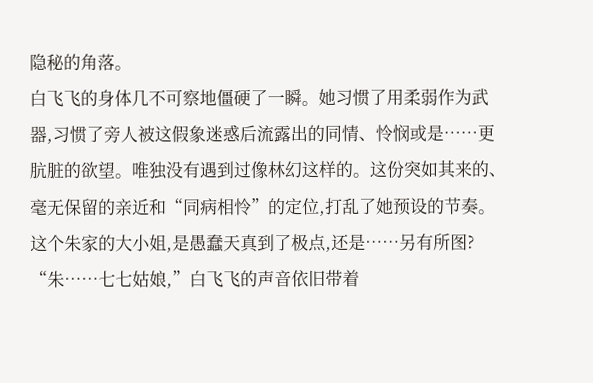隐秘的角落。
白飞飞的身体几不可察地僵硬了一瞬。她习惯了用柔弱作为武器,习惯了旁人被这假象迷惑后流露出的同情、怜悯或是……更肮脏的欲望。唯独没有遇到过像林幻这样的。这份突如其来的、毫无保留的亲近和“同病相怜”的定位,打乱了她预设的节奏。这个朱家的大小姐,是愚蠢天真到了极点,还是……另有所图?
“朱……七七姑娘,”白飞飞的声音依旧带着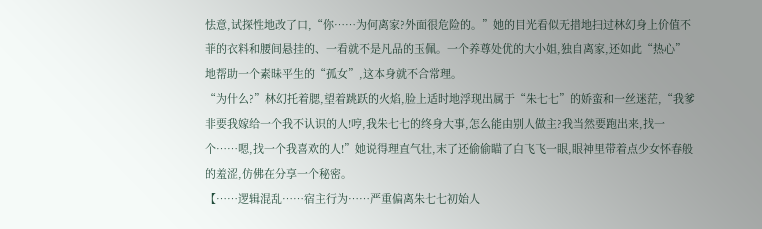怯意,试探性地改了口,“你……为何离家?外面很危险的。”她的目光看似无措地扫过林幻身上价值不菲的衣料和腰间悬挂的、一看就不是凡品的玉佩。一个养尊处优的大小姐,独自离家,还如此“热心”地帮助一个素昧平生的“孤女”,这本身就不合常理。
“为什么?”林幻托着腮,望着跳跃的火焰,脸上适时地浮现出属于“朱七七”的娇蛮和一丝迷茫,“我爹非要我嫁给一个我不认识的人!哼,我朱七七的终身大事,怎么能由别人做主?我当然要跑出来,找一个……嗯,找一个我喜欢的人!”她说得理直气壮,末了还偷偷瞄了白飞飞一眼,眼神里带着点少女怀春般的羞涩,仿佛在分享一个秘密。
【……逻辑混乱……宿主行为……严重偏离朱七七初始人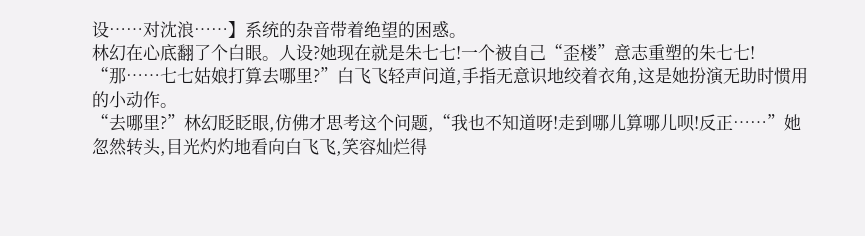设……对沈浪……】系统的杂音带着绝望的困惑。
林幻在心底翻了个白眼。人设?她现在就是朱七七!一个被自己“歪楼”意志重塑的朱七七!
“那……七七姑娘打算去哪里?”白飞飞轻声问道,手指无意识地绞着衣角,这是她扮演无助时惯用的小动作。
“去哪里?”林幻眨眨眼,仿佛才思考这个问题,“我也不知道呀!走到哪儿算哪儿呗!反正……”她忽然转头,目光灼灼地看向白飞飞,笑容灿烂得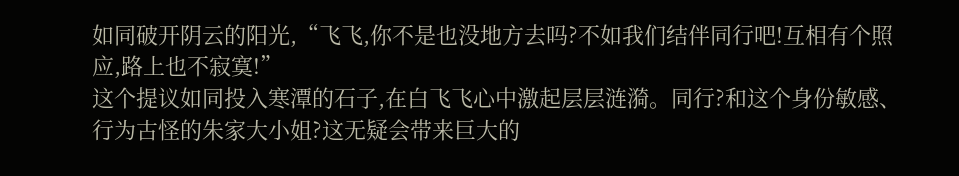如同破开阴云的阳光,“飞飞,你不是也没地方去吗?不如我们结伴同行吧!互相有个照应,路上也不寂寞!”
这个提议如同投入寒潭的石子,在白飞飞心中激起层层涟漪。同行?和这个身份敏感、行为古怪的朱家大小姐?这无疑会带来巨大的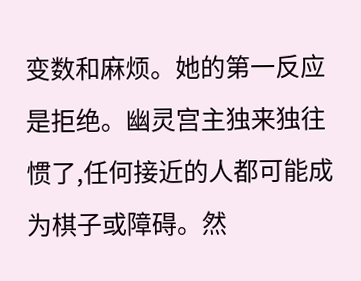变数和麻烦。她的第一反应是拒绝。幽灵宫主独来独往惯了,任何接近的人都可能成为棋子或障碍。然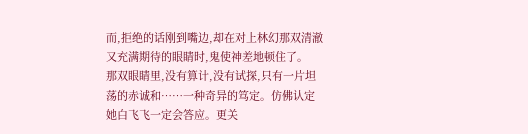而,拒绝的话刚到嘴边,却在对上林幻那双清澈又充满期待的眼睛时,鬼使神差地顿住了。
那双眼睛里,没有算计,没有试探,只有一片坦荡的赤诚和……一种奇异的笃定。仿佛认定她白飞飞一定会答应。更关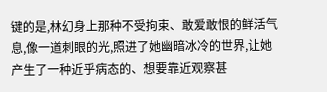键的是,林幻身上那种不受拘束、敢爱敢恨的鲜活气息,像一道刺眼的光,照进了她幽暗冰冷的世界,让她产生了一种近乎病态的、想要靠近观察甚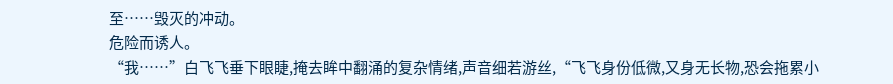至……毁灭的冲动。
危险而诱人。
“我……”白飞飞垂下眼睫,掩去眸中翻涌的复杂情绪,声音细若游丝,“飞飞身份低微,又身无长物,恐会拖累小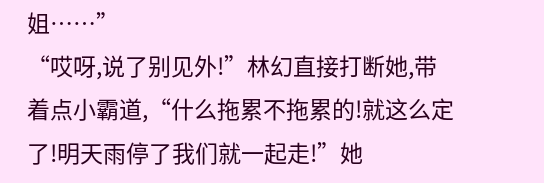姐……”
“哎呀,说了别见外!”林幻直接打断她,带着点小霸道,“什么拖累不拖累的!就这么定了!明天雨停了我们就一起走!”她